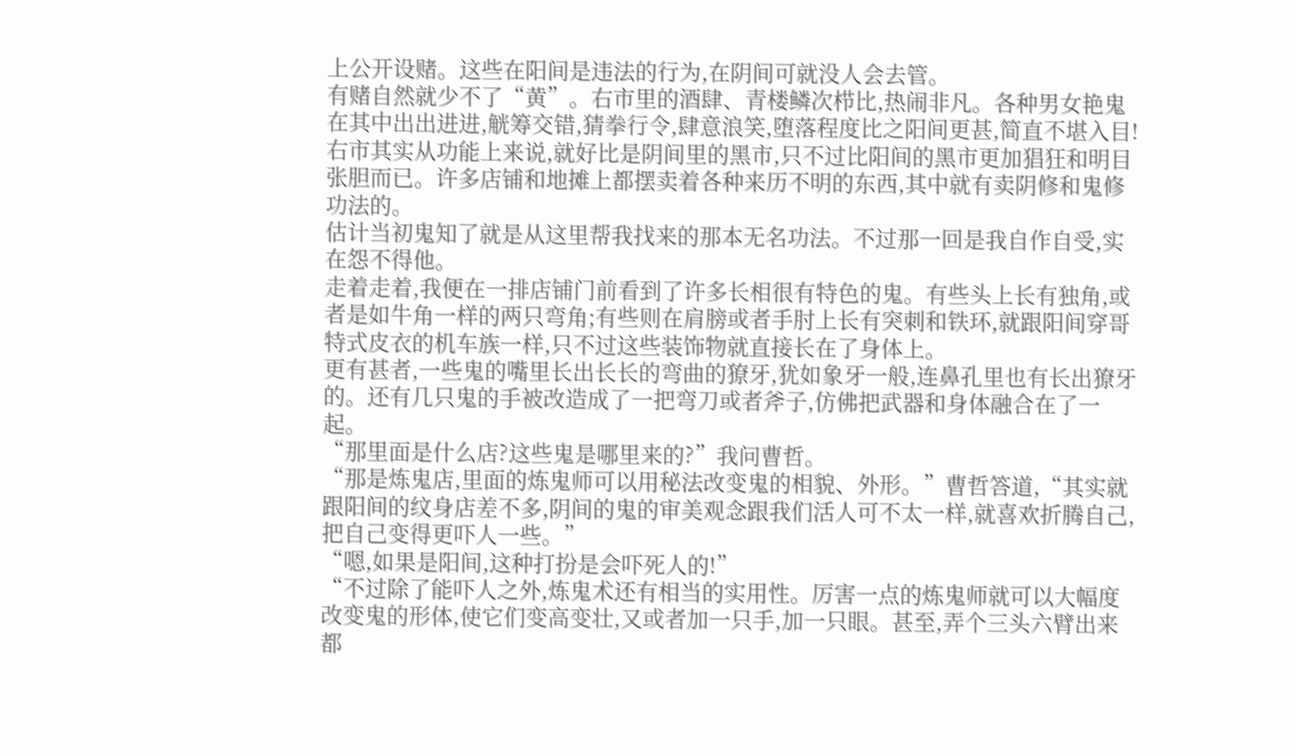上公开设赌。这些在阳间是违法的行为,在阴间可就没人会去管。
有赌自然就少不了“黄”。右市里的酒肆、青楼鳞次栉比,热闹非凡。各种男女艳鬼在其中出出进进,觥筹交错,猜拳行令,肆意浪笑,堕落程度比之阳间更甚,简直不堪入目!
右市其实从功能上来说,就好比是阴间里的黑市,只不过比阳间的黑市更加猖狂和明目张胆而已。许多店铺和地摊上都摆卖着各种来历不明的东西,其中就有卖阴修和鬼修功法的。
估计当初鬼知了就是从这里帮我找来的那本无名功法。不过那一回是我自作自受,实在怨不得他。
走着走着,我便在一排店铺门前看到了许多长相很有特色的鬼。有些头上长有独角,或者是如牛角一样的两只弯角;有些则在肩膀或者手肘上长有突刺和铁环,就跟阳间穿哥特式皮衣的机车族一样,只不过这些装饰物就直接长在了身体上。
更有甚者,一些鬼的嘴里长出长长的弯曲的獠牙,犹如象牙一般,连鼻孔里也有长出獠牙的。还有几只鬼的手被改造成了一把弯刀或者斧子,仿佛把武器和身体融合在了一起。
“那里面是什么店?这些鬼是哪里来的?”我问曹哲。
“那是炼鬼店,里面的炼鬼师可以用秘法改变鬼的相貌、外形。”曹哲答道,“其实就跟阳间的纹身店差不多,阴间的鬼的审美观念跟我们活人可不太一样,就喜欢折腾自己,把自己变得更吓人一些。”
“嗯,如果是阳间,这种打扮是会吓死人的!”
“不过除了能吓人之外,炼鬼术还有相当的实用性。厉害一点的炼鬼师就可以大幅度改变鬼的形体,使它们变高变壮,又或者加一只手,加一只眼。甚至,弄个三头六臂出来都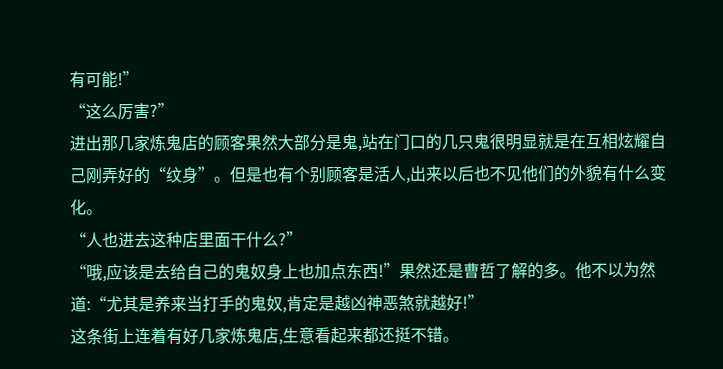有可能!”
“这么厉害?”
进出那几家炼鬼店的顾客果然大部分是鬼,站在门口的几只鬼很明显就是在互相炫耀自己刚弄好的“纹身”。但是也有个别顾客是活人,出来以后也不见他们的外貌有什么变化。
“人也进去这种店里面干什么?”
“哦,应该是去给自己的鬼奴身上也加点东西!”果然还是曹哲了解的多。他不以为然道:“尤其是养来当打手的鬼奴,肯定是越凶神恶煞就越好!”
这条街上连着有好几家炼鬼店,生意看起来都还挺不错。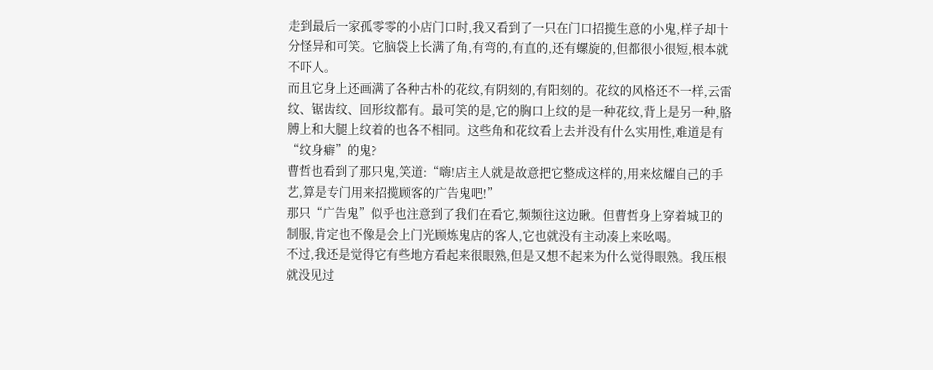走到最后一家孤零零的小店门口时,我又看到了一只在门口招揽生意的小鬼,样子却十分怪异和可笑。它脑袋上长满了角,有弯的,有直的,还有螺旋的,但都很小很短,根本就不吓人。
而且它身上还画满了各种古朴的花纹,有阴刻的,有阳刻的。花纹的风格还不一样,云雷纹、锯齿纹、回形纹都有。最可笑的是,它的胸口上纹的是一种花纹,背上是另一种,胳膊上和大腿上纹着的也各不相同。这些角和花纹看上去并没有什么实用性,难道是有“纹身癖”的鬼?
曹哲也看到了那只鬼,笑道:“嗨!店主人就是故意把它整成这样的,用来炫耀自己的手艺,算是专门用来招揽顾客的广告鬼吧!”
那只“广告鬼”似乎也注意到了我们在看它,频频往这边瞅。但曹哲身上穿着城卫的制服,肯定也不像是会上门光顾炼鬼店的客人,它也就没有主动凑上来吆喝。
不过,我还是觉得它有些地方看起来很眼熟,但是又想不起来为什么觉得眼熟。我压根就没见过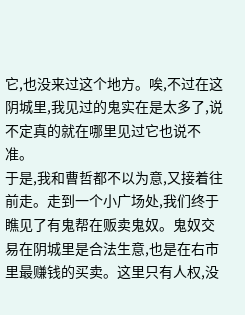它,也没来过这个地方。唉,不过在这阴城里,我见过的鬼实在是太多了,说不定真的就在哪里见过它也说不准。
于是,我和曹哲都不以为意,又接着往前走。走到一个小广场处,我们终于瞧见了有鬼帮在贩卖鬼奴。鬼奴交易在阴城里是合法生意,也是在右市里最赚钱的买卖。这里只有人权,没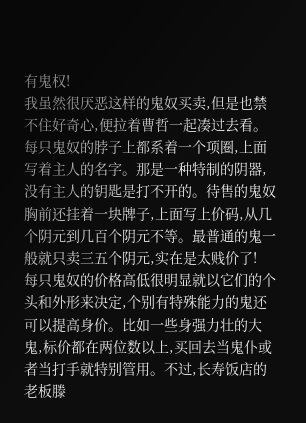有鬼权!
我虽然很厌恶这样的鬼奴买卖,但是也禁不住好奇心,便拉着曹哲一起凑过去看。
每只鬼奴的脖子上都系着一个项圈,上面写着主人的名字。那是一种特制的阴器,没有主人的钥匙是打不开的。待售的鬼奴胸前还挂着一块牌子,上面写上价码,从几个阴元到几百个阴元不等。最普通的鬼一般就只卖三五个阴元,实在是太贱价了!
每只鬼奴的价格高低很明显就以它们的个头和外形来决定,个别有特殊能力的鬼还可以提高身价。比如一些身强力壮的大鬼,标价都在两位数以上,买回去当鬼仆或者当打手就特别管用。不过,长寿饭店的老板滕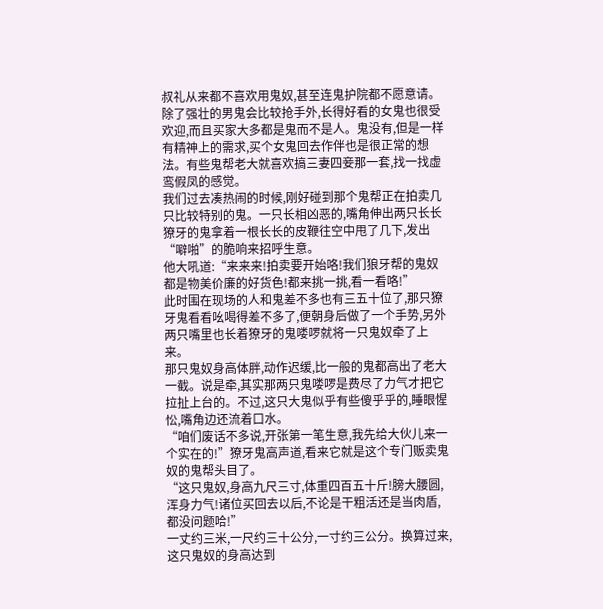叔礼从来都不喜欢用鬼奴,甚至连鬼护院都不愿意请。
除了强壮的男鬼会比较抢手外,长得好看的女鬼也很受欢迎,而且买家大多都是鬼而不是人。鬼没有,但是一样有精神上的需求,买个女鬼回去作伴也是很正常的想法。有些鬼帮老大就喜欢搞三妻四妾那一套,找一找虚鸾假凤的感觉。
我们过去凑热闹的时候,刚好碰到那个鬼帮正在拍卖几只比较特别的鬼。一只长相凶恶的,嘴角伸出两只长长獠牙的鬼拿着一根长长的皮鞭往空中甩了几下,发出“噼啪”的脆响来招呼生意。
他大吼道:“来来来!拍卖要开始咯!我们狼牙帮的鬼奴都是物美价廉的好货色!都来挑一挑,看一看咯!”
此时围在现场的人和鬼差不多也有三五十位了,那只獠牙鬼看看吆喝得差不多了,便朝身后做了一个手势,另外两只嘴里也长着獠牙的鬼喽啰就将一只鬼奴牵了上来。
那只鬼奴身高体胖,动作迟缓,比一般的鬼都高出了老大一截。说是牵,其实那两只鬼喽啰是费尽了力气才把它拉扯上台的。不过,这只大鬼似乎有些傻乎乎的,睡眼惺忪,嘴角边还流着口水。
“咱们废话不多说,开张第一笔生意,我先给大伙儿来一个实在的!”獠牙鬼高声道,看来它就是这个专门贩卖鬼奴的鬼帮头目了。
“这只鬼奴,身高九尺三寸,体重四百五十斤!膀大腰圆,浑身力气!诸位买回去以后,不论是干粗活还是当肉盾,都没问题哈!”
一丈约三米,一尺约三十公分,一寸约三公分。换算过来,这只鬼奴的身高达到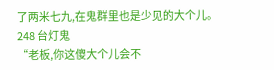了两米七九,在鬼群里也是少见的大个儿。
248 台灯鬼
“老板,你这傻大个儿会不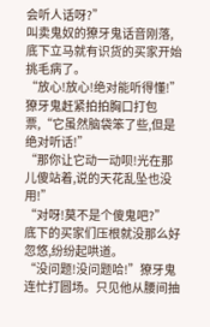会听人话呀?”
叫卖鬼奴的獠牙鬼话音刚落,底下立马就有识货的买家开始挑毛病了。
“放心!放心!绝对能听得懂!”獠牙鬼赶紧拍拍胸口打包票,“它虽然脑袋笨了些,但是绝对听话!”
“那你让它动一动呗!光在那儿傻站着,说的天花乱坠也没用!”
“对呀!莫不是个傻鬼吧?”
底下的买家们压根就没那么好忽悠,纷纷起哄道。
“没问题!没问题哈!”獠牙鬼连忙打圆场。只见他从腰间抽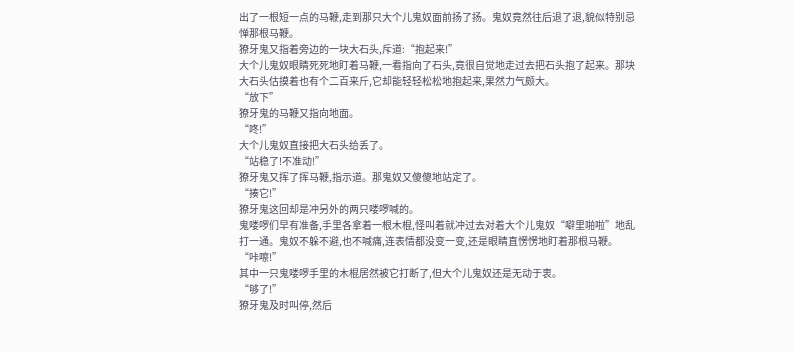出了一根短一点的马鞭,走到那只大个儿鬼奴面前扬了扬。鬼奴竟然往后退了退,貌似特别忌惮那根马鞭。
獠牙鬼又指着旁边的一块大石头,斥道:“抱起来!”
大个儿鬼奴眼睛死死地盯着马鞭,一看指向了石头,竟很自觉地走过去把石头抱了起来。那块大石头估摸着也有个二百来斤,它却能轻轻松松地抱起来,果然力气颇大。
“放下”
獠牙鬼的马鞭又指向地面。
“咚!”
大个儿鬼奴直接把大石头给丢了。
“站稳了!不准动!”
獠牙鬼又挥了挥马鞭,指示道。那鬼奴又傻傻地站定了。
“揍它!”
獠牙鬼这回却是冲另外的两只喽啰喊的。
鬼喽啰们早有准备,手里各拿着一根木棍,怪叫着就冲过去对着大个儿鬼奴“噼里啪啦”地乱打一通。鬼奴不躲不避,也不喊痛,连表情都没变一变,还是眼睛直愣愣地盯着那根马鞭。
“咔嚓!”
其中一只鬼喽啰手里的木棍居然被它打断了,但大个儿鬼奴还是无动于衷。
“够了!”
獠牙鬼及时叫停,然后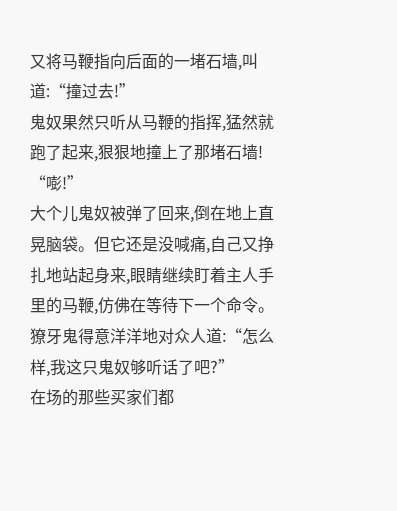又将马鞭指向后面的一堵石墙,叫道:“撞过去!”
鬼奴果然只听从马鞭的指挥,猛然就跑了起来,狠狠地撞上了那堵石墙!
“嘭!”
大个儿鬼奴被弹了回来,倒在地上直晃脑袋。但它还是没喊痛,自己又挣扎地站起身来,眼睛继续盯着主人手里的马鞭,仿佛在等待下一个命令。
獠牙鬼得意洋洋地对众人道:“怎么样,我这只鬼奴够听话了吧?”
在场的那些买家们都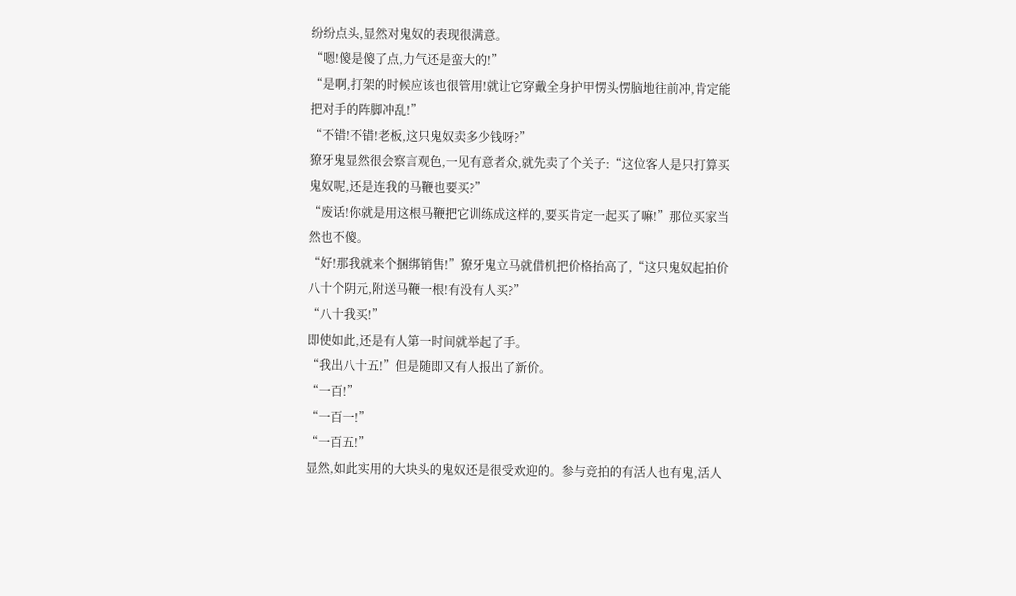纷纷点头,显然对鬼奴的表现很满意。
“嗯!傻是傻了点,力气还是蛮大的!”
“是啊,打架的时候应该也很管用!就让它穿戴全身护甲愣头愣脑地往前冲,肯定能把对手的阵脚冲乱!”
“不错!不错!老板,这只鬼奴卖多少钱呀?”
獠牙鬼显然很会察言观色,一见有意者众,就先卖了个关子:“这位客人是只打算买鬼奴呢,还是连我的马鞭也要买?”
“废话!你就是用这根马鞭把它训练成这样的,要买肯定一起买了嘛!”那位买家当然也不傻。
“好!那我就来个捆绑销售!”獠牙鬼立马就借机把价格抬高了,“这只鬼奴起拍价八十个阴元,附送马鞭一根!有没有人买?”
“八十我买!”
即使如此,还是有人第一时间就举起了手。
“我出八十五!”但是随即又有人报出了新价。
“一百!”
“一百一!”
“一百五!”
显然,如此实用的大块头的鬼奴还是很受欢迎的。参与竞拍的有活人也有鬼,活人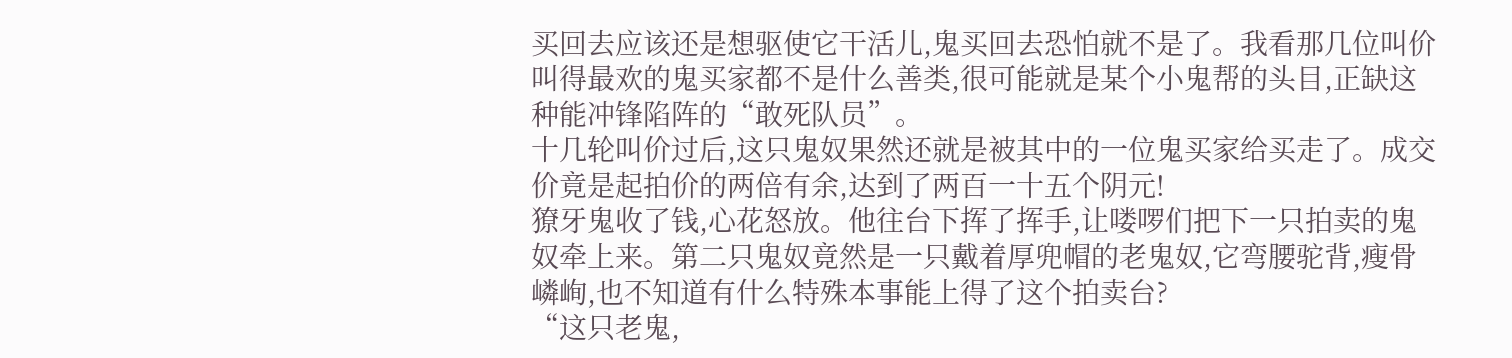买回去应该还是想驱使它干活儿,鬼买回去恐怕就不是了。我看那几位叫价叫得最欢的鬼买家都不是什么善类,很可能就是某个小鬼帮的头目,正缺这种能冲锋陷阵的“敢死队员”。
十几轮叫价过后,这只鬼奴果然还就是被其中的一位鬼买家给买走了。成交价竟是起拍价的两倍有余,达到了两百一十五个阴元!
獠牙鬼收了钱,心花怒放。他往台下挥了挥手,让喽啰们把下一只拍卖的鬼奴牵上来。第二只鬼奴竟然是一只戴着厚兜帽的老鬼奴,它弯腰驼背,瘦骨嶙峋,也不知道有什么特殊本事能上得了这个拍卖台?
“这只老鬼,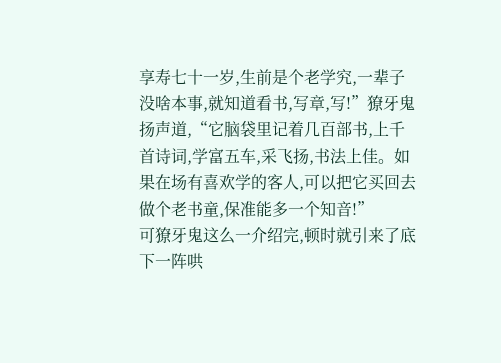享寿七十一岁,生前是个老学究,一辈子没啥本事,就知道看书,写章,写!”獠牙鬼扬声道,“它脑袋里记着几百部书,上千首诗词,学富五车,采飞扬,书法上佳。如果在场有喜欢学的客人,可以把它买回去做个老书童,保准能多一个知音!”
可獠牙鬼这么一介绍完,顿时就引来了底下一阵哄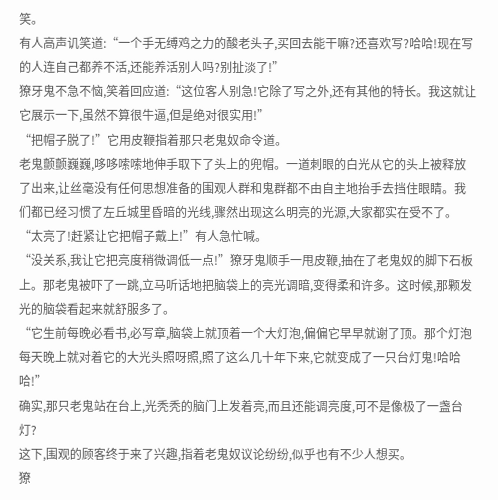笑。
有人高声讥笑道:“一个手无缚鸡之力的酸老头子,买回去能干嘛?还喜欢写?哈哈!现在写的人连自己都养不活,还能养活别人吗?别扯淡了!”
獠牙鬼不急不恼,笑着回应道:“这位客人别急!它除了写之外,还有其他的特长。我这就让它展示一下,虽然不算很牛逼,但是绝对很实用!”
“把帽子脱了!”它用皮鞭指着那只老鬼奴命令道。
老鬼颤颤巍巍,哆哆嗦嗦地伸手取下了头上的兜帽。一道刺眼的白光从它的头上被释放了出来,让丝毫没有任何思想准备的围观人群和鬼群都不由自主地抬手去挡住眼睛。我们都已经习惯了左丘城里昏暗的光线,骤然出现这么明亮的光源,大家都实在受不了。
“太亮了!赶紧让它把帽子戴上!”有人急忙喊。
“没关系,我让它把亮度稍微调低一点!”獠牙鬼顺手一甩皮鞭,抽在了老鬼奴的脚下石板上。那老鬼被吓了一跳,立马听话地把脑袋上的亮光调暗,变得柔和许多。这时候,那颗发光的脑袋看起来就舒服多了。
“它生前每晚必看书,必写章,脑袋上就顶着一个大灯泡,偏偏它早早就谢了顶。那个灯泡每天晚上就对着它的大光头照呀照,照了这么几十年下来,它就变成了一只台灯鬼!哈哈哈!”
确实,那只老鬼站在台上,光秃秃的脑门上发着亮,而且还能调亮度,可不是像极了一盏台灯?
这下,围观的顾客终于来了兴趣,指着老鬼奴议论纷纷,似乎也有不少人想买。
獠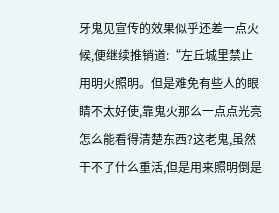牙鬼见宣传的效果似乎还差一点火候,便继续推销道:“左丘城里禁止用明火照明。但是难免有些人的眼睛不太好使,靠鬼火那么一点点光亮怎么能看得清楚东西?这老鬼,虽然干不了什么重活,但是用来照明倒是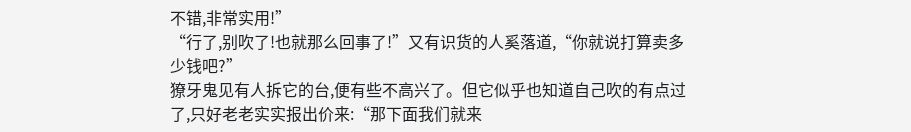不错,非常实用!”
“行了,别吹了!也就那么回事了!”又有识货的人奚落道,“你就说打算卖多少钱吧?”
獠牙鬼见有人拆它的台,便有些不高兴了。但它似乎也知道自己吹的有点过了,只好老老实实报出价来:“那下面我们就来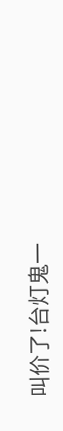叫价了!台灯鬼一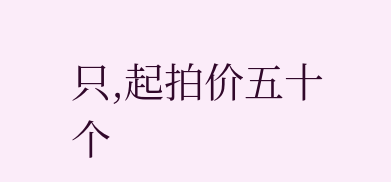只,起拍价五十个